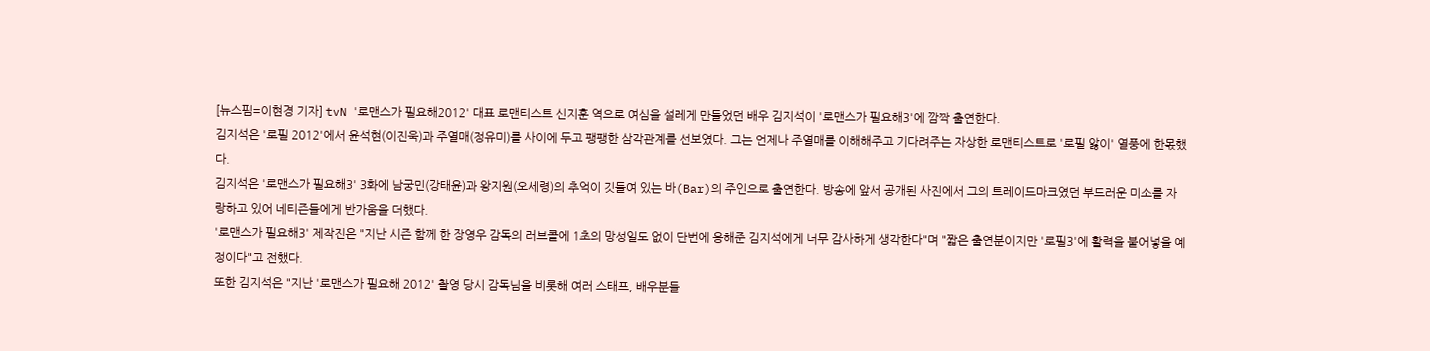[뉴스핌=이현경 기자] tvN '로맨스가 필요해2012' 대표 로맨티스트 신지훈 역으로 여심을 설레게 만들었던 배우 김지석이 '로맨스가 필요해3'에 깜짝 출연한다.
김지석은 '로필 2012'에서 윤석현(이진욱)과 주열매(정유미)를 사이에 두고 팽팽한 삼각관계를 선보였다. 그는 언제나 주열매를 이해해주고 기다려주는 자상한 로맨티스트로 '로필 앓이' 열풍에 한몫했다.
김지석은 '로맨스가 필요해3' 3화에 남궁민(강태윤)과 왕지원(오세령)의 추억이 깃들여 있는 바(Bar)의 주인으로 출연한다. 방송에 앞서 공개된 사진에서 그의 트레이드마크였던 부드러운 미소를 자랑하고 있어 네티즌들에게 반가움을 더했다.
'로맨스가 필요해3' 제작진은 "지난 시즌 함께 한 장영우 감독의 러브콜에 1초의 망성일도 없이 단번에 응해준 김지석에게 너무 감사하게 생각한다"며 "짧은 출연분이지만 '로필3'에 활력을 불어넣을 예정이다"고 전했다.
또한 김지석은 "지난 '로맨스가 필요해 2012' 촬영 당시 감독님을 비롯해 여러 스태프, 배우분들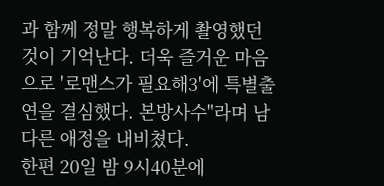과 함께 정말 행복하게 촬영했던 것이 기억난다. 더욱 즐거운 마음으로 '로맨스가 필요해3'에 특별출연을 결심했다. 본방사수"라며 남다른 애정을 내비쳤다.
한편 20일 밤 9시40분에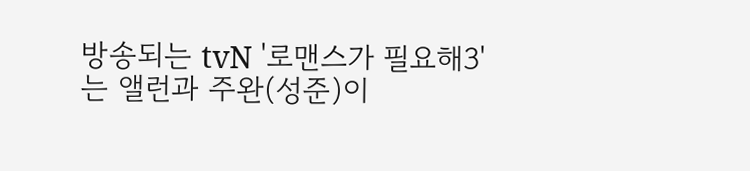방송되는 tvN '로맨스가 필요해3'는 앨런과 주완(성준)이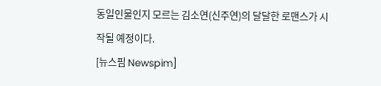동일인물인지 모르는 김소연(신주연)의 달달한 로맨스가 시작될 예정이다.
[뉴스핌 Newspim]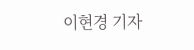이현경 기자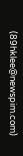(89hklee@newspim.com)